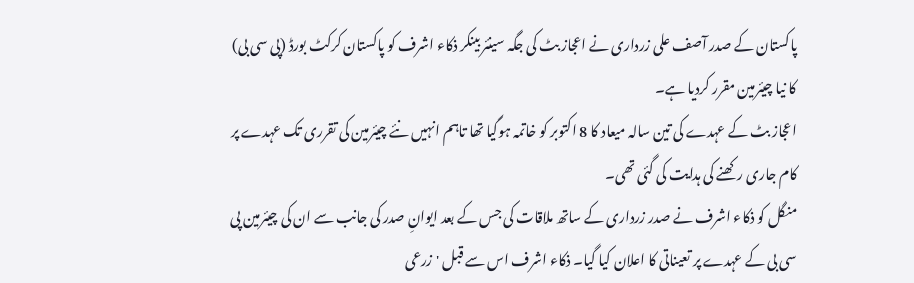پاکستان کے صدر آصف علی زرداری نے اعجاز بٹ کی جگہ سینئر بینکر ذکاء اشرف کو پاکستان کرکٹ بورڈ (پی سی بی) کا نیا چیئرمین مقرر کردیا ہے۔
اعجاز بٹ کے عہدے کی تین سالہ میعاد کا 8 اکتوبر کو خاتمہ ہوگیا تھا تاہم انہیں نئے چیئرمین کی تقرری تک عہدے پر کام جاری رکھنے کی ہدایت کی گئی تھی۔
منگل کو ذکاء اشرف نے صدر زرداری کے ساتھ ملاقات کی جس کے بعد ایوانِ صدر کی جانب سے ان کی چیئرمین پی سی بی کے عہدے پر تعیناتی کا اعلان کیا گیا۔ ذکاء اشرف اس سے قبل 'زرعی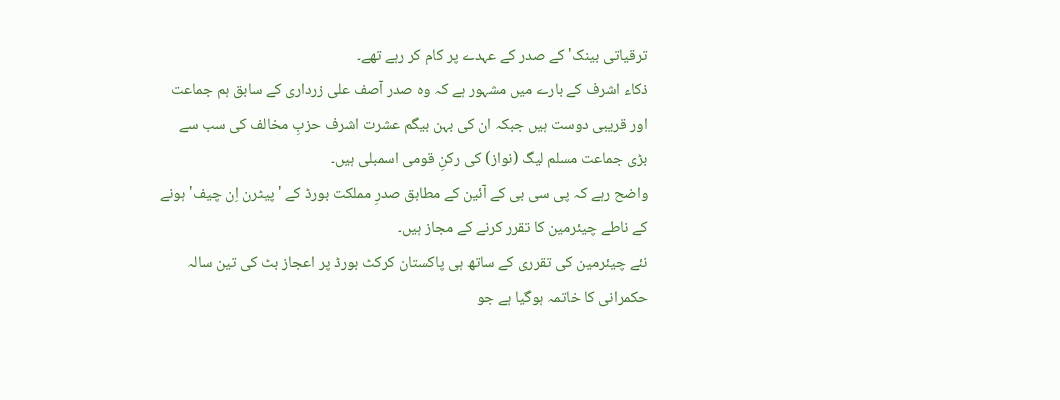ترقیاتی بینک' کے صدر کے عہدے پر کام کر رہے تھے۔
ذکاء اشرف کے بارے میں مشہور ہے کہ وہ صدر آصف علی زرداری کے سابق ہم جماعت اور قریبی دوست ہیں جبکہ ان کی بہن بیگم عشرت اشرف حزبِ مخالف کی سب سے بڑی جماعت مسلم لیگ (نواز) کی رکنِ قومی اسمبلی ہیں۔
واضح رہے کہ پی سی بی کے آئین کے مطابق صدرِ مملکت بورڈ کے 'پیٹرن اِن چیف' ہونے کے ناطے چیئرمین کا تقرر کرنے کے مجاز ہیں۔
نئے چیئرمین کی تقرری کے ساتھ ہی پاکستان کرکٹ بورڈ پر اعجاز بٹ کی تین سالہ حکمرانی کا خاتمہ ہوگیا ہے جو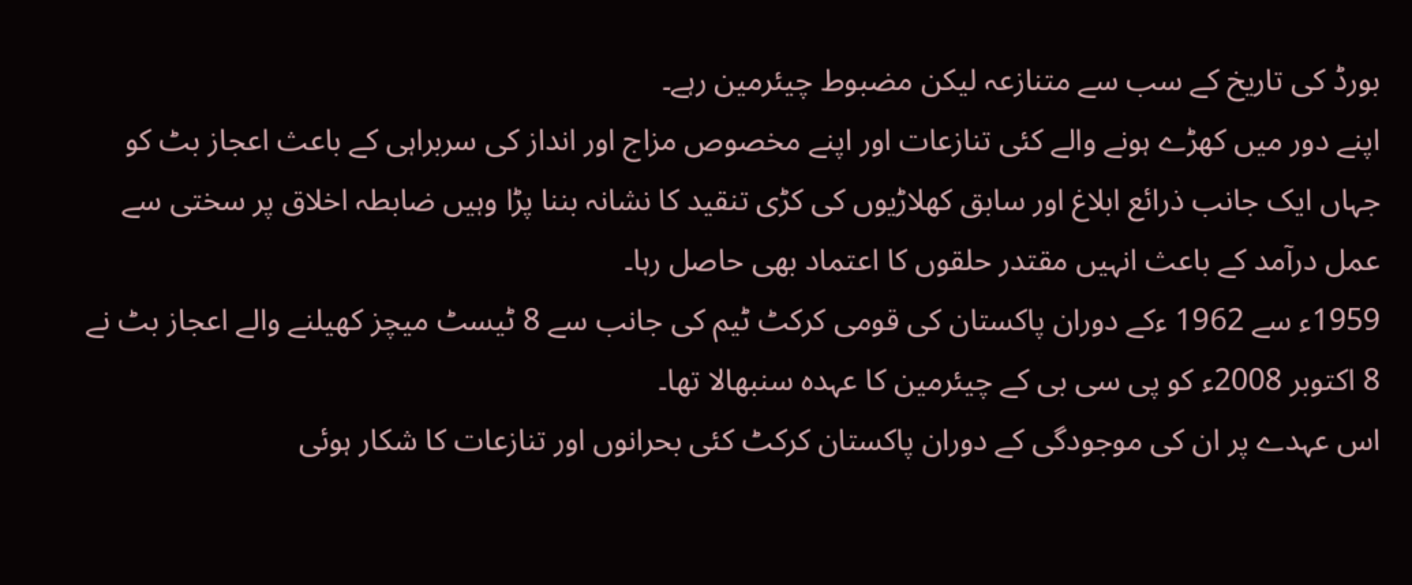بورڈ کی تاریخ کے سب سے متنازعہ لیکن مضبوط چیئرمین رہے۔
اپنے دور میں کھڑے ہونے والے کئی تنازعات اور اپنے مخصوص مزاج اور انداز کی سربراہی کے باعث اعجاز بٹ کو جہاں ایک جانب ذرائع ابلاغ اور سابق کھلاڑیوں کی کڑی تنقید کا نشانہ بننا پڑا وہیں ضابطہ اخلاق پر سختی سے عمل درآمد کے باعث انہیں مقتدر حلقوں کا اعتماد بھی حاصل رہا۔
1959ء سے 1962 ءکے دوران پاکستان کی قومی کرکٹ ٹیم کی جانب سے 8 ٹیسٹ میچز کھیلنے والے اعجاز بٹ نے 8 اکتوبر 2008ء کو پی سی بی کے چیئرمین کا عہدہ سنبھالا تھا۔
اس عہدے پر ان کی موجودگی کے دوران پاکستان کرکٹ کئی بحرانوں اور تنازعات کا شکار ہوئی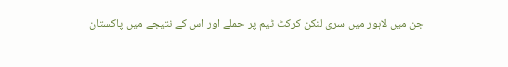جن میں لاہور میں سری لنکن کرکٹ ٹیم پر حملے اور اس کے نتیجے میں پاکستان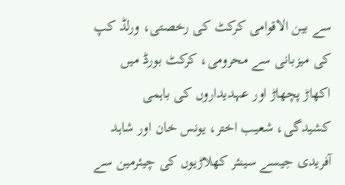سے بین الاقوامی کرکٹ کی رخصتی، ورلڈ کپ کی میزبانی سے محرومی، کرکٹ بورڈ میں اکھاڑ پچھاڑ اور عہدیداروں کی باہمی کشیدگی، شعیب اختر، یونس خان اور شاہد آفریدی جیسے سینئر کھلاڑیوں کی چیئرمین سے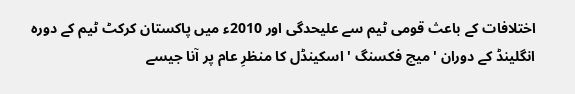اختلافات کے باعث قومی ٹیم سے علیحدگی اور 2010ء میں پاکستان کرکٹ ٹیم کے دورہ انگلینڈ کے دوران 'میچ فکسنگ ' اسکینڈل کا منظرِ عام پر آنا جیسے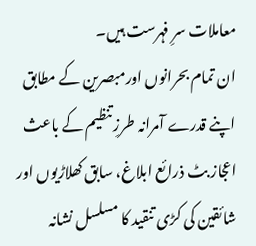معاملات سرِ فہرست ہیں۔
ان تمام بحرانوں اورمبصرین کے مطابق اپنے قدرے آمرانہ طرزِ تنظیم کے باعث اعجاز بٹ ذرائع ابلاغ، سابق کھلاڑیوں اور شائقین کی کڑی تنقید کا مسلسل نشانہ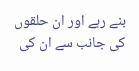بنے رہے اور ان حلقوں کی جانب سے ان کی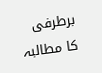برطرفی کا مطالبہ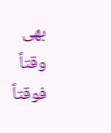بھی وقتاً فوقتاً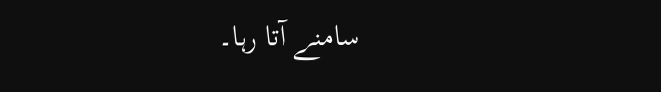سامنے آتا رہا۔